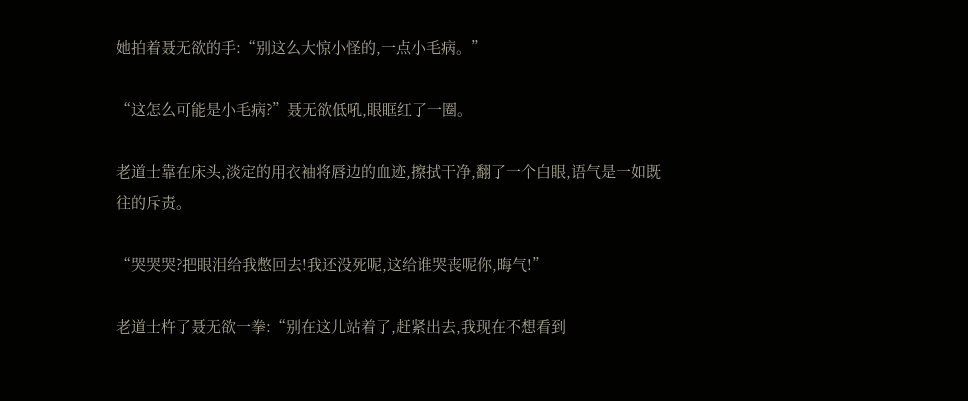她拍着聂无欲的手:“别这么大惊小怪的,一点小毛病。”

“这怎么可能是小毛病?”聂无欲低吼,眼眶红了一圈。

老道士靠在床头,淡定的用衣袖将唇边的血迹,擦拭干净,翻了一个白眼,语气是一如既往的斥责。

“哭哭哭?把眼泪给我憋回去!我还没死呢,这给谁哭丧呢你,晦气!”

老道士杵了聂无欲一拳:“别在这儿站着了,赶紧出去,我现在不想看到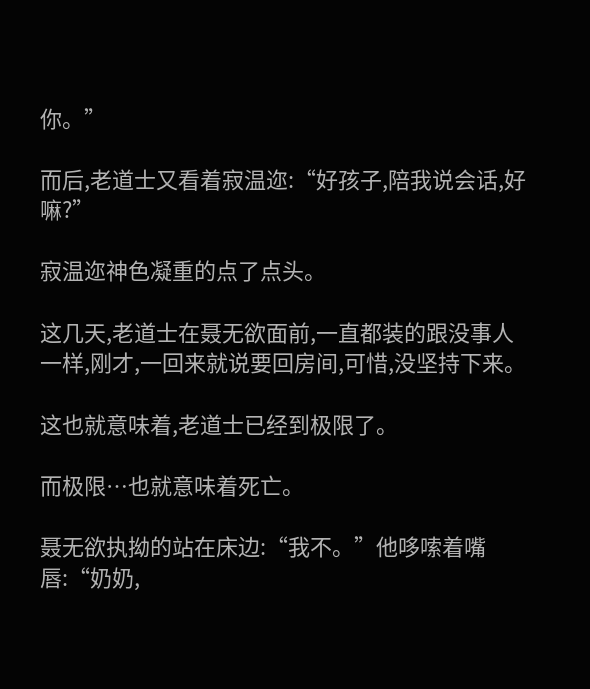你。”

而后,老道士又看着寂温迩:“好孩子,陪我说会话,好嘛?”

寂温迩神色凝重的点了点头。

这几天,老道士在聂无欲面前,一直都装的跟没事人一样,刚才,一回来就说要回房间,可惜,没坚持下来。

这也就意味着,老道士已经到极限了。

而极限…也就意味着死亡。

聂无欲执拗的站在床边:“我不。”他哆嗦着嘴唇:“奶奶,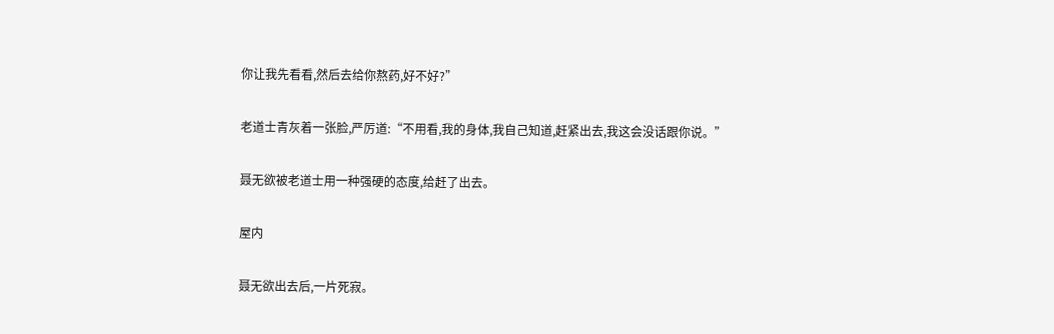你让我先看看,然后去给你熬药,好不好?”

老道士青灰着一张脸,严厉道:“不用看,我的身体,我自己知道,赶紧出去,我这会没话跟你说。”

聂无欲被老道士用一种强硬的态度,给赶了出去。

屋内

聂无欲出去后,一片死寂。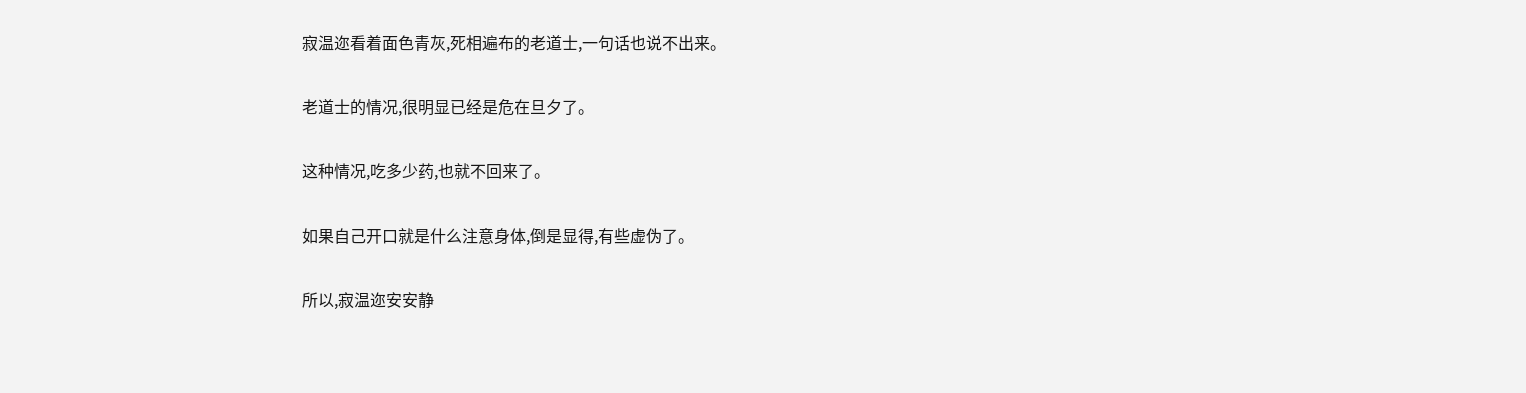寂温迩看着面色青灰,死相遍布的老道士,一句话也说不出来。

老道士的情况,很明显已经是危在旦夕了。

这种情况,吃多少药,也就不回来了。

如果自己开口就是什么注意身体,倒是显得,有些虚伪了。

所以,寂温迩安安静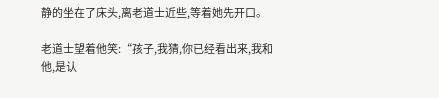静的坐在了床头,离老道士近些,等着她先开口。

老道士望着他笑:“孩子,我猜,你已经看出来,我和他,是认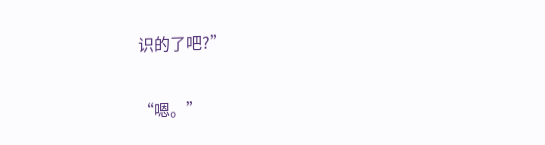识的了吧?”

“嗯。”